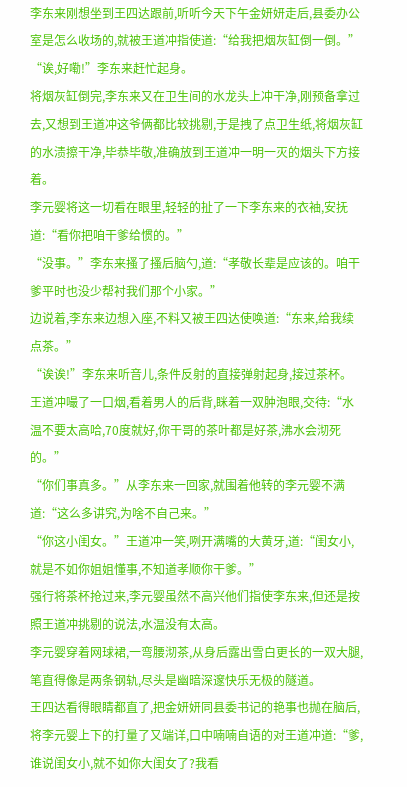李东来刚想坐到王四达跟前,听听今天下午金妍妍走后,县委办公室是怎么收场的,就被王道冲指使道:“给我把烟灰缸倒一倒。”
“诶,好嘞!”李东来赶忙起身。
将烟灰缸倒完,李东来又在卫生间的水龙头上冲干净,刚预备拿过去,又想到王道冲这爷俩都比较挑剔,于是拽了点卫生纸,将烟灰缸的水渍擦干净,毕恭毕敬,准确放到王道冲一明一灭的烟头下方接着。
李元婴将这一切看在眼里,轻轻的扯了一下李东来的衣袖,安抚道:“看你把咱干爹给惯的。”
“没事。”李东来搔了搔后脑勺,道:“孝敬长辈是应该的。咱干爹平时也没少帮衬我们那个小家。”
边说着,李东来边想入座,不料又被王四达使唤道:“东来,给我续点茶。”
“诶诶!”李东来听音儿,条件反射的直接弹射起身,接过茶杯。
王道冲嘬了一口烟,看着男人的后背,眯着一双肿泡眼,交待:“水温不要太高哈,70度就好,你干哥的茶叶都是好茶,沸水会沏死的。”
“你们事真多。”从李东来一回家,就围着他转的李元婴不满道:“这么多讲究,为啥不自己来。”
“你这小闺女。”王道冲一笑,咧开满嘴的大黄牙,道:“闺女小,就是不如你姐姐懂事,不知道孝顺你干爹。”
强行将茶杯抢过来,李元婴虽然不高兴他们指使李东来,但还是按照王道冲挑剔的说法,水温没有太高。
李元婴穿着网球裙,一弯腰沏茶,从身后露出雪白更长的一双大腿,笔直得像是两条钢轨,尽头是幽暗深邃快乐无极的隧道。
王四达看得眼睛都直了,把金妍妍同县委书记的艳事也抛在脑后,将李元婴上下的打量了又端详,口中喃喃自语的对王道冲道:“爹,谁说闺女小,就不如你大闺女了?我看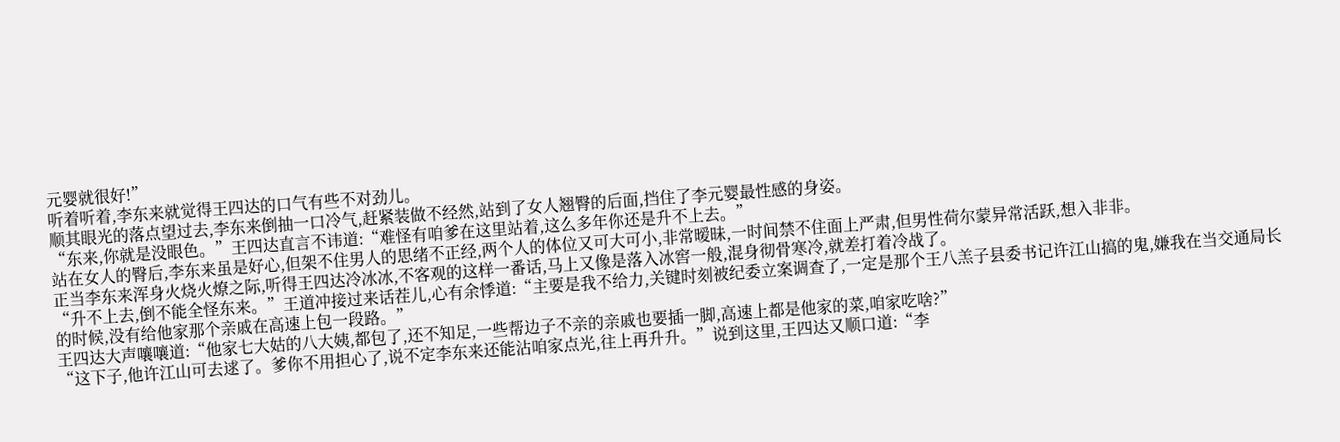元婴就很好!”
听着听着,李东来就觉得王四达的口气有些不对劲儿。
顺其眼光的落点望过去,李东来倒抽一口冷气,赶紧装做不经然,站到了女人翘臀的后面,挡住了李元婴最性感的身姿。
“东来,你就是没眼色。”王四达直言不讳道:“难怪有咱爹在这里站着,这么多年你还是升不上去。”
站在女人的臀后,李东来虽是好心,但架不住男人的思绪不正经,两个人的体位又可大可小,非常暧昧,一时间禁不住面上严肃,但男性荷尔蒙异常活跃,想入非非。
正当李东来浑身火烧火燎之际,听得王四达冷冰冰,不客观的这样一番话,马上又像是落入冰窖一般,混身彻骨寒冷,就差打着冷战了。
“升不上去,倒不能全怪东来。”王道冲接过来话茬儿,心有余悸道:“主要是我不给力,关键时刻被纪委立案调查了,一定是那个王八羔子县委书记许江山搞的鬼,嫌我在当交通局长的时候,没有给他家那个亲戚在高速上包一段路。”
王四达大声嚷嚷道:“他家七大姑的八大姨,都包了,还不知足,一些帮边子不亲的亲戚也要插一脚,高速上都是他家的菜,咱家吃啥?”
“这下子,他许江山可去逑了。爹你不用担心了,说不定李东来还能沾咱家点光,往上再升升。”说到这里,王四达又顺口道:“李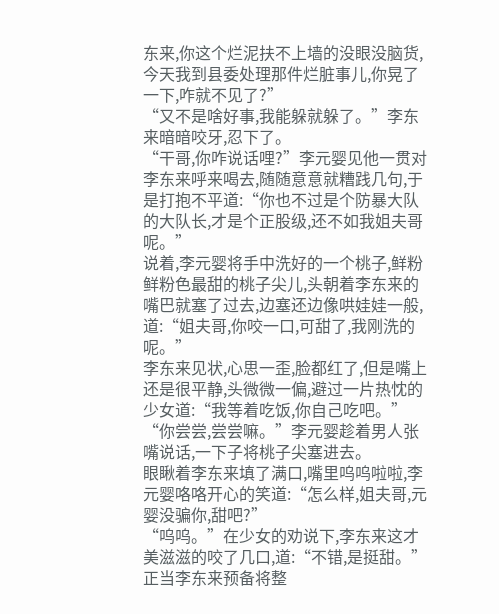东来,你这个烂泥扶不上墙的没眼没脑货,今天我到县委处理那件烂脏事儿,你晃了一下,咋就不见了?”
“又不是啥好事,我能躲就躲了。”李东来暗暗咬牙,忍下了。
“干哥,你咋说话哩?”李元婴见他一贯对李东来呼来喝去,随随意意就糟践几句,于是打抱不平道:“你也不过是个防暴大队的大队长,才是个正股级,还不如我姐夫哥呢。”
说着,李元婴将手中洗好的一个桃子,鲜粉鲜粉色最甜的桃子尖儿,头朝着李东来的嘴巴就塞了过去,边塞还边像哄娃娃一般,道:“姐夫哥,你咬一口,可甜了,我刚洗的呢。”
李东来见状,心思一歪,脸都红了,但是嘴上还是很平静,头微微一偏,避过一片热忱的少女道:“我等着吃饭,你自己吃吧。”
“你尝尝,尝尝嘛。”李元婴趁着男人张嘴说话,一下子将桃子尖塞进去。
眼瞅着李东来填了满口,嘴里呜呜啦啦,李元婴咯咯开心的笑道:“怎么样,姐夫哥,元婴没骗你,甜吧?”
“呜呜。”在少女的劝说下,李东来这才美滋滋的咬了几口,道:“不错,是挺甜。”
正当李东来预备将整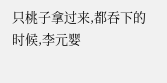只桃子拿过来,都吞下的时候,李元婴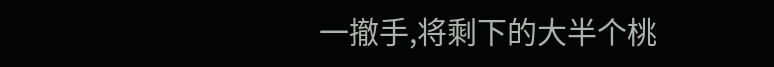一撤手,将剩下的大半个桃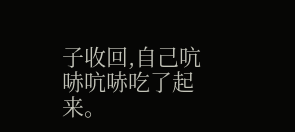子收回,自己吭哧吭哧吃了起来。